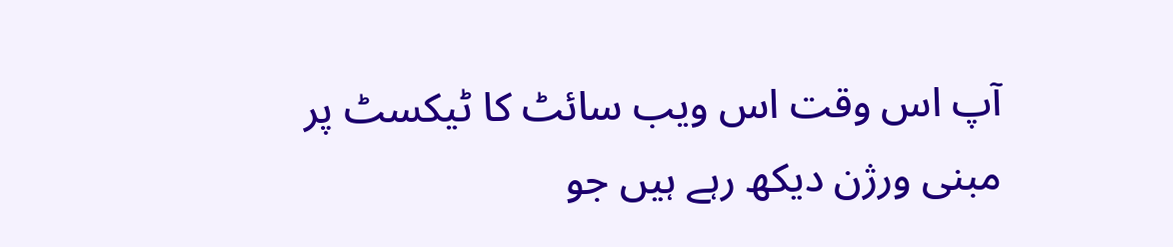آپ اس وقت اس ویب سائٹ کا ٹیکسٹ پر مبنی ورژن دیکھ رہے ہیں جو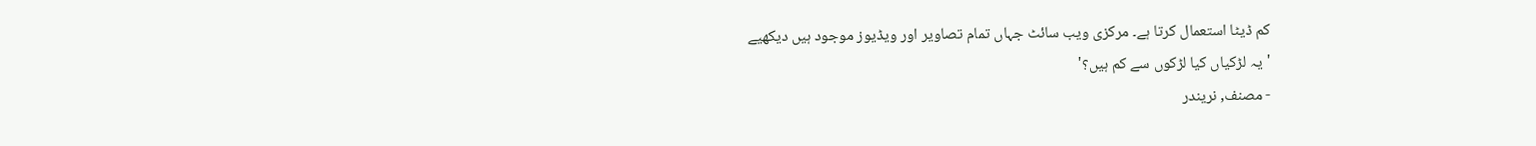کم ڈیٹا استعمال کرتا ہے۔ مرکزی ویب سائٹ جہاں تمام تصاویر اور ویڈیوز موجود ہیں دیکھیے
'یہ لڑکیاں کیا لڑکوں سے کم ہیں؟'
- مصنف, نریندر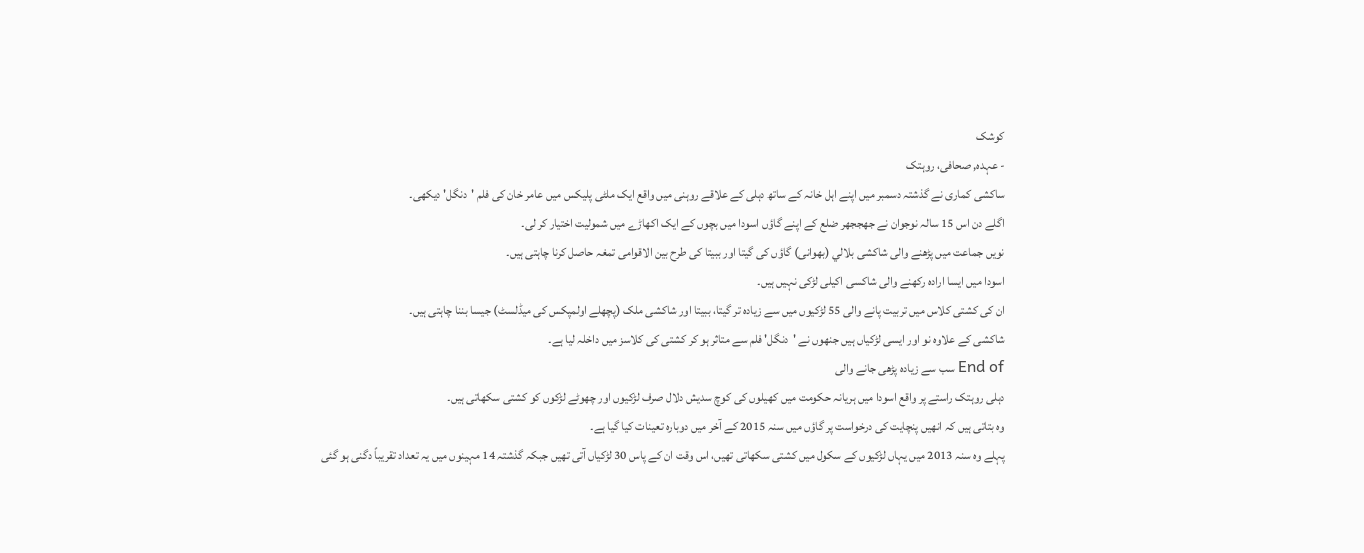کوشک
- عہدہ, صحافی، روہتک
ساکشی کماری نے گذشتہ دسمبر میں اپنے اہل خانہ کے ساتھ دہلی کے علاقے روہنی میں واقع ایک ملٹی پلیکس میں عامر خان کی فلم 'دنگل' دیکھی۔
اگلے دن اس 15 سالہ نوجوان نے جھججھر ضلع کے اپنے گاؤں اسودا میں بچوں کے ایک اکھاڑے میں شمولیت اختیار کر لی۔
نویں جماعت میں پڑھنے والی شاکشی بلالي (بھوانی) گاؤں کی گیتا اور ببیتا کی طرح بین الاقوامی تمغہ حاصل کرنا چاہتی ہیں۔
اسودا میں ایسا ارادہ رکھنے والی شاکسی اکیلی لڑکی نہیں ہیں۔
ان کی کشتی کلاس میں تربیت پانے والی 55 لڑکیوں میں سے زیادہ تر گیتا، ببیتا اور شاکشی ملک (پچھلے اولمپکس کی میڈلسٹ) جیسا بننا چاہتی ہیں۔
شاکشی کے علاوہ نو اور ایسی لڑکیاں ہیں جنھوں نے 'دنگل' فلم سے متاثر ہو کر کشتی کی كلاسز میں داخلہ لیا ہے۔
End of سب سے زیادہ پڑھی جانے والی
دہلی روہتک راستے پر واقع اسودا میں ہریانہ حکومت میں کھیلوں کی کوچ سدیش دلال صرف لڑکیوں اور چھوٹے لڑکوں کو کشتی سکھاتی ہیں۔
وہ بتاتی ہیں کہ انھیں پنچایت کی درخواست پر گاؤں میں سنہ 2015 کے آخر میں دوبارہ تعینات کیا گیا ہے۔
پہلے وہ سنہ 2013 میں یہاں لڑکیوں کے سکول میں کشتی سکھاتی تھیں، اس وقت ان کے پاس 30 لڑکیاں آتی تھیں جبکہ گذشتہ 14 مہینوں میں یہ تعداد تقریباً دگنی ہو گئی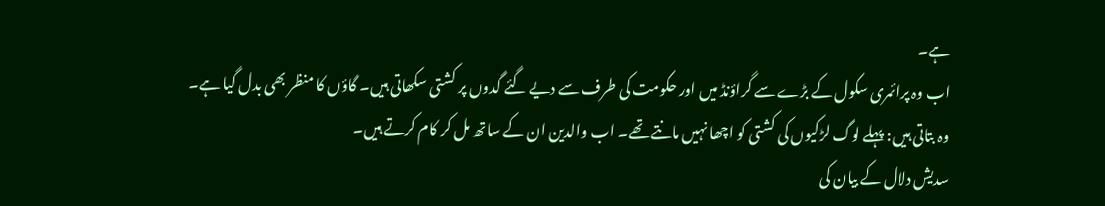ہے۔
اب وہ پرائمری سکول کے بڑے سے گراؤنڈ میں اور حکومت کی طرف سے دیے گئے گدوں پر کشتی سکھاتی ہیں۔ گاؤں کا منظر بھی بدل گیا ہے۔
وہ بتاتی ہیں: پہلے لوگ لڑکیوں کی کشتی کو اچھا نہیں مانتے تھے۔ اب والدین ان کے ساتھ مل کر کام کرتے ہیں۔
سدیش دلال کے بیان کی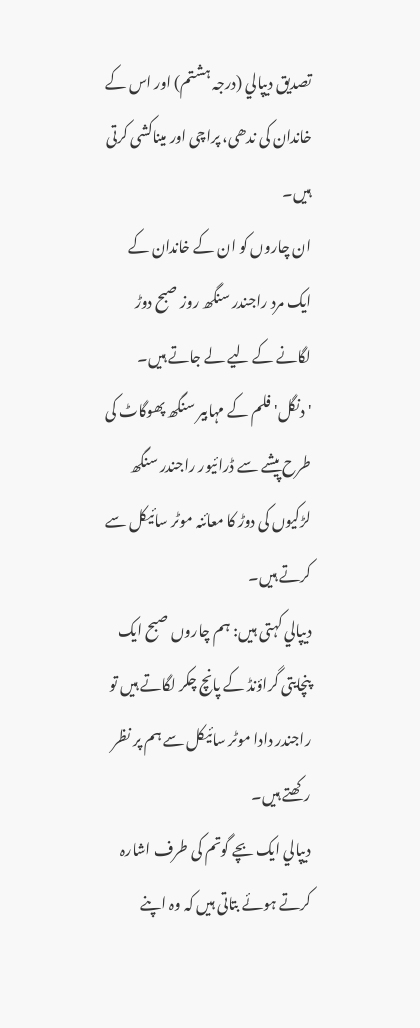تصدیق ديپالي (درجہ ہشتم) اور اس کے خاندان کی ندھی، پراچی اور میناکشی کرتی ہیں۔
ان چاروں کو ان کے خاندان کے ایک مرد راجندر سنگھ روز صبح دوڑ لگانے کے لیے لے جاتے ہیں۔
'دنگل' فلم کے مہابير سنگھ پھوگاٹ کی طرح پیشے سے ڈرائیور راجندر سنگھ لڑکیوں کی دوڑ کا معائنہ موٹر سائیکل سے کرتے ہیں۔
ديپالي کہتی ہیں: ہم چاروں صبح ایک پنچایتی گراؤنڈ کے پانچ چکر لگاتے ہیں تو راجندر دادا موٹر سائیکل سے ہم پر نظر رکھتے ہیں۔
ديپالي ایک بچے گوتم کی طرف اشارہ کرتے ہوئے بتاتی ہیں کہ وہ اپنے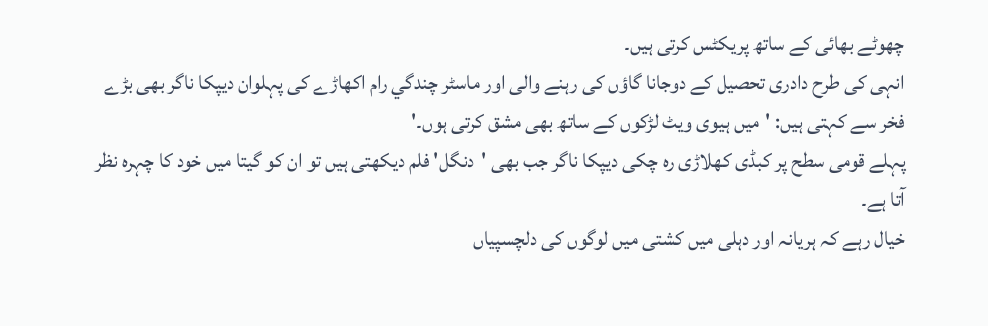چھوٹے بھائی کے ساتھ پریکٹس کرتی ہیں۔
انہی کی طرح دادری تحصیل کے دوجانا گاؤں کی رہنے والی اور ماسٹر چندگي رام اکھاڑے کی پہلوان دیپکا ناگر بھی بڑے فخر سے کہتی ہیں: 'میں ہیوی ویٹ لڑکوں کے ساتھ بھی مشق کرتی ہوں۔'
پہلے قومی سطح پر کبڈی کھلاڑی رہ چکی دیپکا ناگر جب بھی 'دنگل' فلم دیکھتی ہیں تو ان کو گیتا میں خود کا چہرہ نظر آتا ہے۔
خیال رہے کہ ہریانہ اور دہلی میں کشتی میں لوگوں کی دلچسپیاں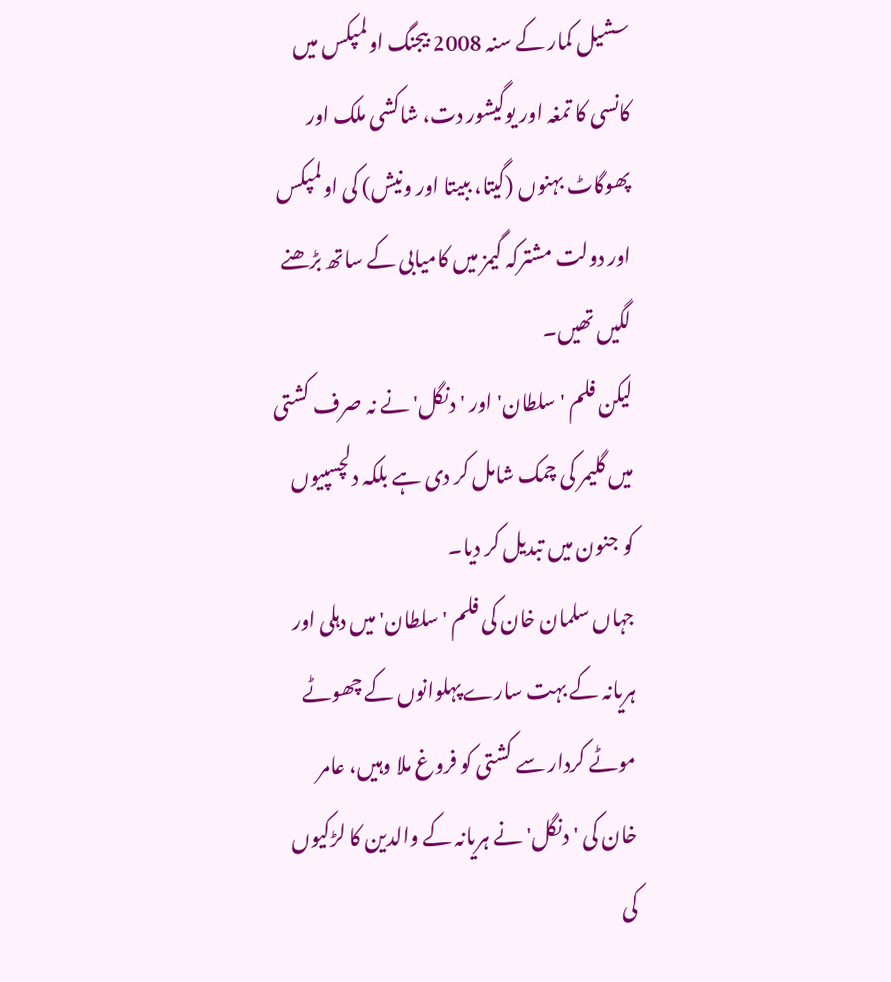سشیل کمار کے سنہ 2008 بیجنگ اولمپکس میں کانسی کا تمغہ اور یوگیشور دت، شاکشی ملک اور پھوگاٹ بہنوں (گیتا، ببیتا اور ونیش) کی اولمپکس اور دولت مشترکہ گیمز میں کامیابی کے ساتھ بڑھنے لگیں تھیں۔
لیکن فلم 'سلطان' اور 'دنگل' نے نہ صرف کشتی میں گلیمر کی چمک شامل کر دی ہے بلکہ دلچسپیوں کو جنون میں تبدیل کر دیا۔
جہاں سلمان خان کی فلم 'سلطان' میں دہلی اور ہریانہ کے بہت سارے پہلوانوں کے چھوٹے موٹے کردار سے کشتی کو فروغ ملا وہیں، عامر خان کی 'دنگل' نے ہریانہ کے والدین کا لڑکیوں کی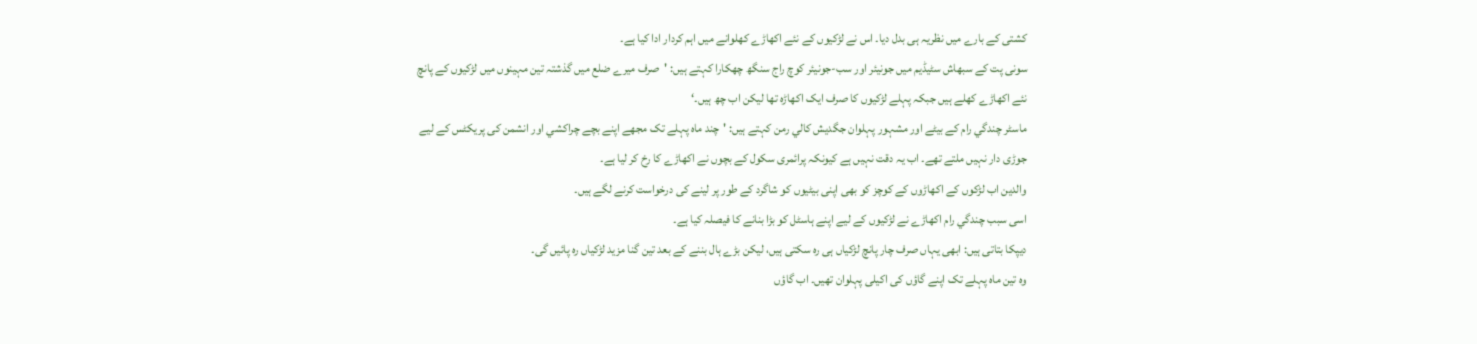کشتی کے بارے میں نظریہ ہی بدل دیا۔ اس نے لڑکیوں کے نئے اکھاڑے کھلوانے میں اہم کردار ادا کیا ہے۔
سونی پت کے سبھاش سٹیڈیم میں جونیئر اور سب-جونیئر کوچ راج سنگھ چھكارا کہتے ہیں: 'صرف میرے ضلع میں گذشتہ تین مہینوں میں لڑکیوں کے پانچ نئے اکھاڑے کھلے ہیں جبکہ پہلے لڑکیوں کا صرف ایک اکھاڑہ تھا لیکن اب چھ ہیں۔‘
ماسٹر چندگي رام کے بیٹے اور مشہور پہلوان جگدیش كالي رمن کہتے ہیں: 'چند ماہ پہلے تک مجھے اپنے بچے چراكشي اور انشمن کی پریکٹس کے لیے جوڑی دار نہیں ملتے تھے۔ اب یہ دقت نہیں ہے کیونکہ پرائمری سکول کے بچوں نے اکھاڑے کا رخ کر لیا ہے۔
والدین اب لڑکوں کے اكھاڑوں کے کوچز کو بھی اپنی بیٹیوں کو شاگرد کے طور پر لینے کی درخواست کرنے لگے ہیں۔
اسی سبب چندگي رام اکھاڑے نے لڑکیوں کے لیے اپنے ہاسٹل کو بڑا بنانے کا فیصلہ کیا ہے۔
دیپکا بتاتی ہیں: ابھی یہاں صرف چار پانچ لڑکیاں ہی رہ سکتی ہیں، لیکن بڑے ہال بننے کے بعد تین گنا مزید لڑکیاں رہ پائیں گی۔
وہ تین ماہ پہلے تک اپنے گاؤں کی اکیلی پہلوان تھیں۔ اب گاؤں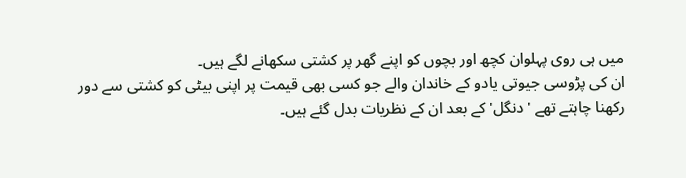میں ہی روی پہلوان کچھ اور بچوں کو اپنے گھر پر کشتی سکھانے لگے ہیں۔
ان کی پڑوسی جیوتی یادو کے خاندان والے جو کسی بھی قیمت پر اپنی بیٹی کو کشتی سے دور رکھنا چاہتے تھے 'دنگل' کے بعد ان کے نظریات بدل گئے ہیں۔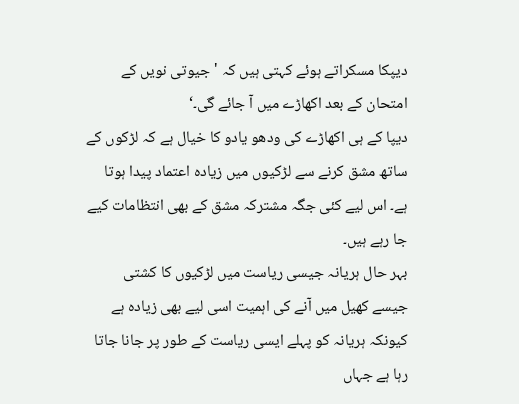دیپکا مسکراتے ہوئے کہتی ہیں کہ 'جیوتی نویں کے امتحان کے بعد اکھاڑے میں آ جائے گی۔‘
دیپا کے ہی اکھاڑے کی ودھو یادو کا خیال ہے کہ لڑکوں کے ساتھ مشق کرنے سے لڑکیوں میں زیادہ اعتماد پیدا ہوتا ہے۔ اس لیے کئی جگہ مشترکہ مشق کے بھی انتظامات کیے جا رہے ہیں۔
بہر حال ہریانہ جیسی ریاست میں لڑکیوں کا کشتی جیسے کھیل میں آنے کی اہمیت اسی لیے بھی زیادہ ہے کیونکہ ہریانہ کو پہلے ایسی ریاست کے طور پر جانا جاتا رہا ہے جہاں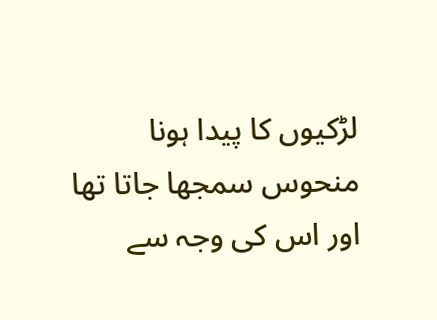لڑکیوں کا پیدا ہونا منحوس سمجھا جاتا تھا اور اس کی وجہ سے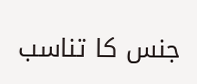جنس کا تناسب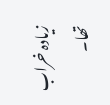زیادہ خراب تھا۔